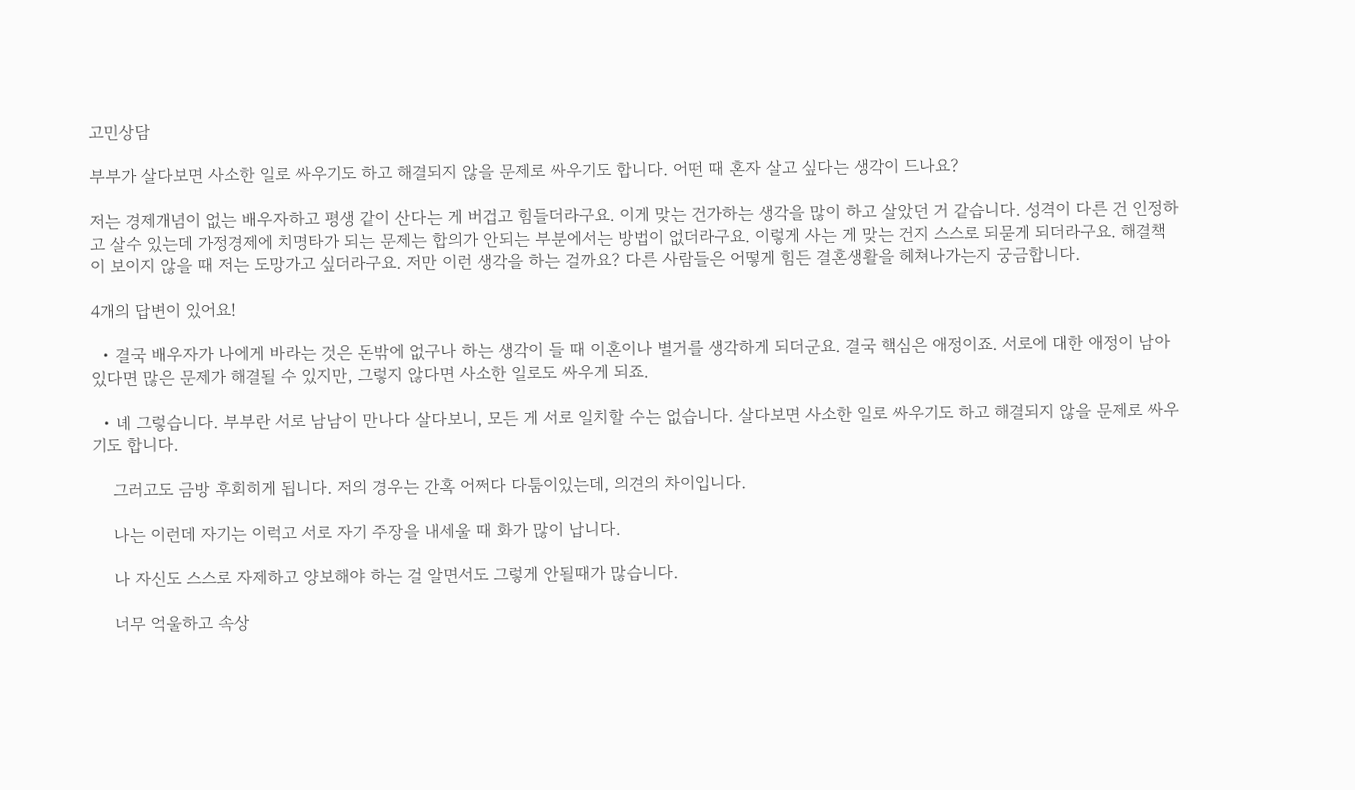고민상담

부부가 살다보면 사소한 일로 싸우기도 하고 해결되지 않을 문제로 싸우기도 합니다. 어떤 때 혼자 살고 싶다는 생각이 드나요?

저는 경제개념이 없는 배우자하고 평생 같이 산다는 게 버겁고 힘들더라구요. 이게 맞는 건가하는 생각을 많이 하고 살았던 거 같습니다. 성격이 다른 건 인정하고 살수 있는데 가정경제에 치명타가 되는 문제는 합의가 안되는 부분에서는 방법이 없더라구요. 이렇게 사는 게 맞는 건지 스스로 되묻게 되더라구요. 해결책이 보이지 않을 때 저는 도망가고 싶더라구요. 저만 이런 생각을 하는 걸까요? 다른 사람들은 어떻게 힘든 결혼생활을 헤쳐나가는지 궁금합니다.

4개의 답변이 있어요!

  • 결국 배우자가 나에게 바라는 것은 돈밖에 없구나 하는 생각이 들 때 이혼이나 별거를 생각하게 되더군요. 결국 핵심은 애정이죠. 서로에 대한 애정이 남아있다면 많은 문제가 해결될 수 있지만, 그렇지 않다면 사소한 일로도 싸우게 되죠.

  • 녜 그렇습니다. 부부란 서로 남남이 만나다 살다보니, 모든 게 서로 일치할 수는 없습니다. 살다보면 사소한 일로 싸우기도 하고 해결되지 않을 문제로 싸우기도 합니다.

    그러고도 금방 후회히게 됩니다. 저의 경우는 간혹 어쩌다 다툼이있는데, 의견의 차이입니다.

    나는 이런데 자기는 이럭고 서로 자기 주장을 내세울 때 화가 많이 납니다.

    나 자신도 스스로 자제하고 양보해야 하는 걸 알면서도 그렇게 안될때가 많습니다.

    너무 억울하고 속상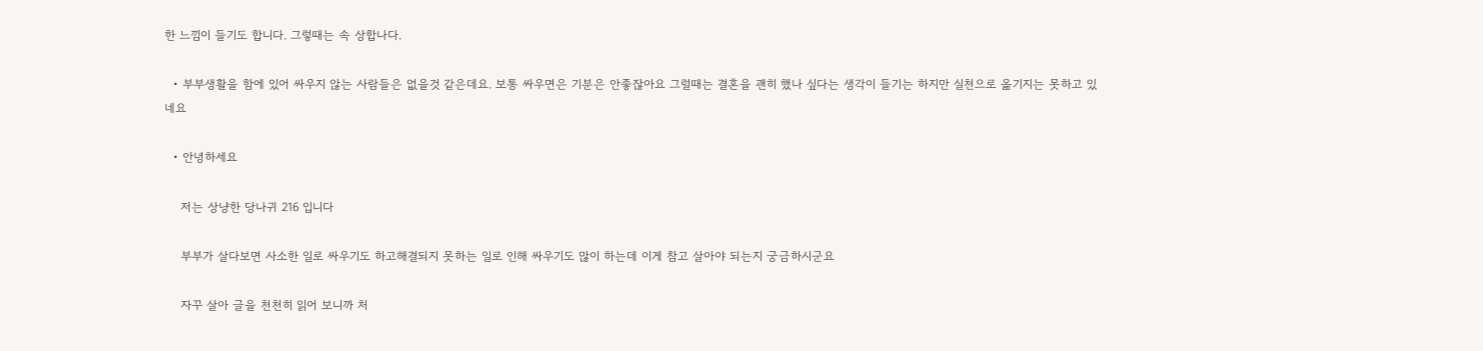한 느낌이 들기도 합니다. 그렇때는 속 상합나다.

  • 부부생활을 함에 있어 싸우지 않는 사람들은 없을것 같은데요. 보통 싸우면은 기분은 안좋잖아요 그럴때는 결혼을 괜히 했나 싶다는 생각이 들기는 하지만 실천으로 옮기지는 못하고 있네요

  • 안녕하세요

    저는 상냥한 당나귀 216 입니다

    부부가 살다보면 사소한 일로 싸우기도 하고해결되지 못하는 일로 인해 싸우기도 많이 하는데 이게 참고 살아야 되는지 궁금하시군요

    자꾸 살아 글을 천천히 읽어 보니까 처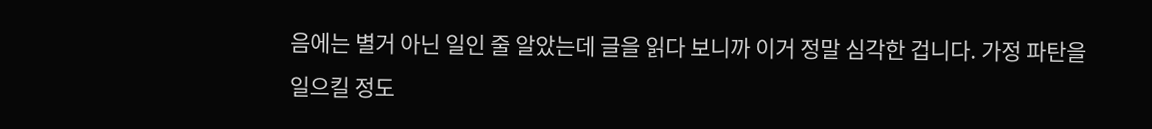음에는 별거 아닌 일인 줄 알았는데 글을 읽다 보니까 이거 정말 심각한 겁니다. 가정 파탄을 일으킬 정도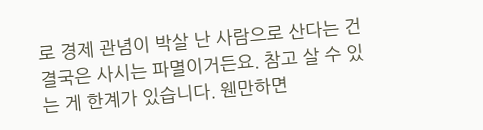로 경제 관념이 박살 난 사람으로 산다는 건 결국은 사시는 파멸이거든요. 참고 살 수 있는 게 한계가 있습니다. 웬만하면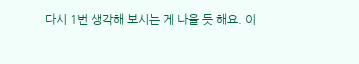다시 1번 생각해 보시는 게 나을 듯 해요. 이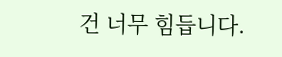건 너무 힘듭니다.